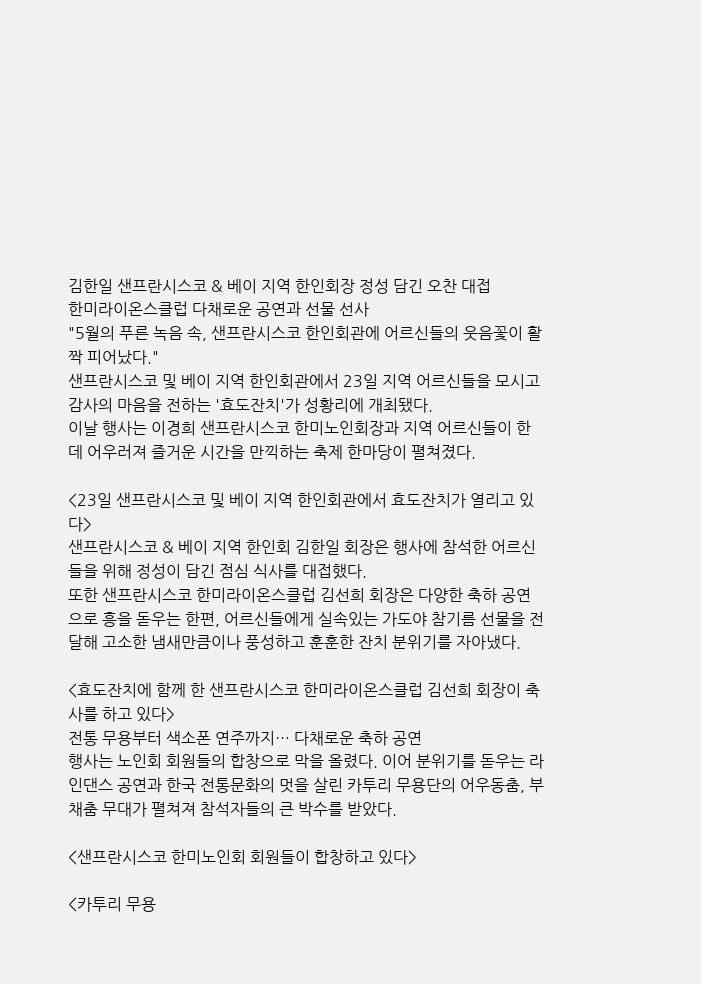김한일 샌프란시스코 & 베이 지역 한인회장 정성 담긴 오찬 대접
한미라이온스클럽 다채로운 공연과 선물 선사
"5월의 푸른 녹음 속, 샌프란시스코 한인회관에 어르신들의 웃음꽃이 활짝 피어났다."
샌프란시스코 및 베이 지역 한인회관에서 23일 지역 어르신들을 모시고 감사의 마음을 전하는 '효도잔치'가 성황리에 개최됐다.
이날 행사는 이경희 샌프란시스코 한미노인회장과 지역 어르신들이 한데 어우러져 즐거운 시간을 만끽하는 축제 한마당이 펼쳐졌다.

<23일 샌프란시스코 및 베이 지역 한인회관에서 효도잔치가 열리고 있다>
샌프란시스코 & 베이 지역 한인회 김한일 회장은 행사에 참석한 어르신들을 위해 정성이 담긴 점심 식사를 대접했다.
또한 샌프란시스코 한미라이온스클럽 김선희 회장은 다양한 축하 공연으로 흥을 돋우는 한편, 어르신들에게 실속있는 가도야 참기름 선물을 전달해 고소한 냄새만큼이나 풍성하고 훈훈한 잔치 분위기를 자아냈다.

<효도잔치에 함께 한 샌프란시스코 한미라이온스클럽 김선희 회장이 축사를 하고 있다>
전통 무용부터 색소폰 연주까지… 다채로운 축하 공연
행사는 노인회 회원들의 합창으로 막을 올렸다. 이어 분위기를 돋우는 라인댄스 공연과 한국 전통문화의 멋을 살린 카투리 무용단의 어우동춤, 부채춤 무대가 펼쳐져 참석자들의 큰 박수를 받았다.

<샌프란시스코 한미노인회 회원들이 합창하고 있다>

<카투리 무용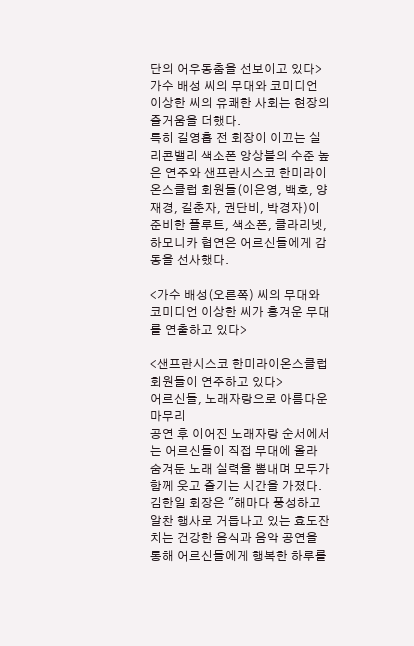단의 어우동춤을 선보이고 있다>
가수 배성 씨의 무대와 코미디언 이상한 씨의 유쾌한 사회는 현장의 즐거움을 더했다.
특히 길영흡 전 회장이 이끄는 실리콘밸리 색소폰 앙상블의 수준 높은 연주와 샌프란시스코 한미라이온스클럽 회원들(이은영, 백호, 양재경, 길춘자, 권단비, 박경자)이 준비한 플루트, 색소폰, 클라리넷, 하모니카 협연은 어르신들에게 감동을 선사했다.

<가수 배성(오른쪽) 씨의 무대와 코미디언 이상한 씨가 흥겨운 무대를 연출하고 있다>

<샌프란시스코 한미라이온스클럽 회원들이 연주하고 있다>
어르신들, 노래자랑으로 아름다운 마무리
공연 후 이어진 노래자랑 순서에서는 어르신들이 직접 무대에 올라 숨겨둔 노래 실력을 뽐내며 모두가 함께 웃고 즐기는 시간을 가졌다.
김한일 회장은 "해마다 풍성하고 알찬 행사로 거듭나고 있는 효도잔치는 건강한 음식과 음악 공연을 통해 어르신들에게 행복한 하루를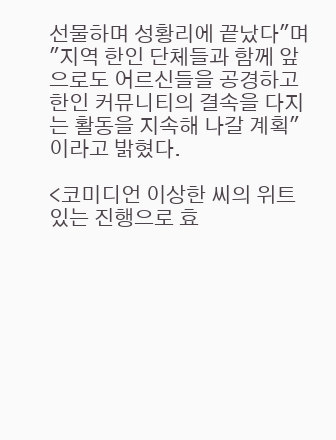선물하며 성황리에 끝났다"며 "지역 한인 단체들과 함께 앞으로도 어르신들을 공경하고 한인 커뮤니티의 결속을 다지는 활동을 지속해 나갈 계획"이라고 밝혔다.

<코미디언 이상한 씨의 위트 있는 진행으로 효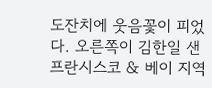도잔치에 웃음꽃이 피었다. 오른쪽이 김한일 샌프란시스코 & 베이 지역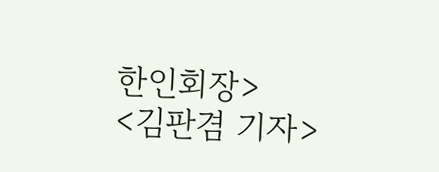한인회장>
<김판겸 기자>